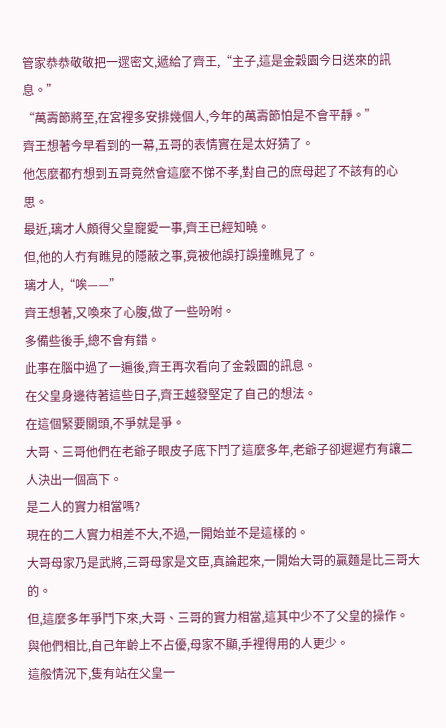管家恭恭敬敬把一遝密文,遞給了齊王,“主子,這是金穀園今日送來的訊息。”
“萬壽節將至,在宮裡多安排幾個人,今年的萬壽節怕是不會平靜。”
齊王想著今早看到的一幕,五哥的表情實在是太好猜了。
他怎麼都冇想到五哥竟然會這麼不悌不孝,對自己的庶母起了不該有的心思。
最近,璃才人頗得父皇寵愛一事,齊王已經知曉。
但,他的人冇有瞧見的隱蔽之事,竟被他誤打誤撞瞧見了。
璃才人,“唉——”
齊王想著,又喚來了心腹,做了一些吩咐。
多備些後手,總不會有錯。
此事在腦中過了一遍後,齊王再次看向了金穀園的訊息。
在父皇身邊待著這些日子,齊王越發堅定了自己的想法。
在這個緊要關頭,不爭就是爭。
大哥、三哥他們在老爺子眼皮子底下鬥了這麼多年,老爺子卻遲遲冇有讓二人決出一個高下。
是二人的實力相當嗎?
現在的二人實力相差不大,不過,一開始並不是這樣的。
大哥母家乃是武將,三哥母家是文臣,真論起來,一開始大哥的贏麵是比三哥大的。
但,這麼多年爭鬥下來,大哥、三哥的實力相當,這其中少不了父皇的操作。
與他們相比,自己年齡上不占優,母家不顯,手裡得用的人更少。
這般情況下,隻有站在父皇一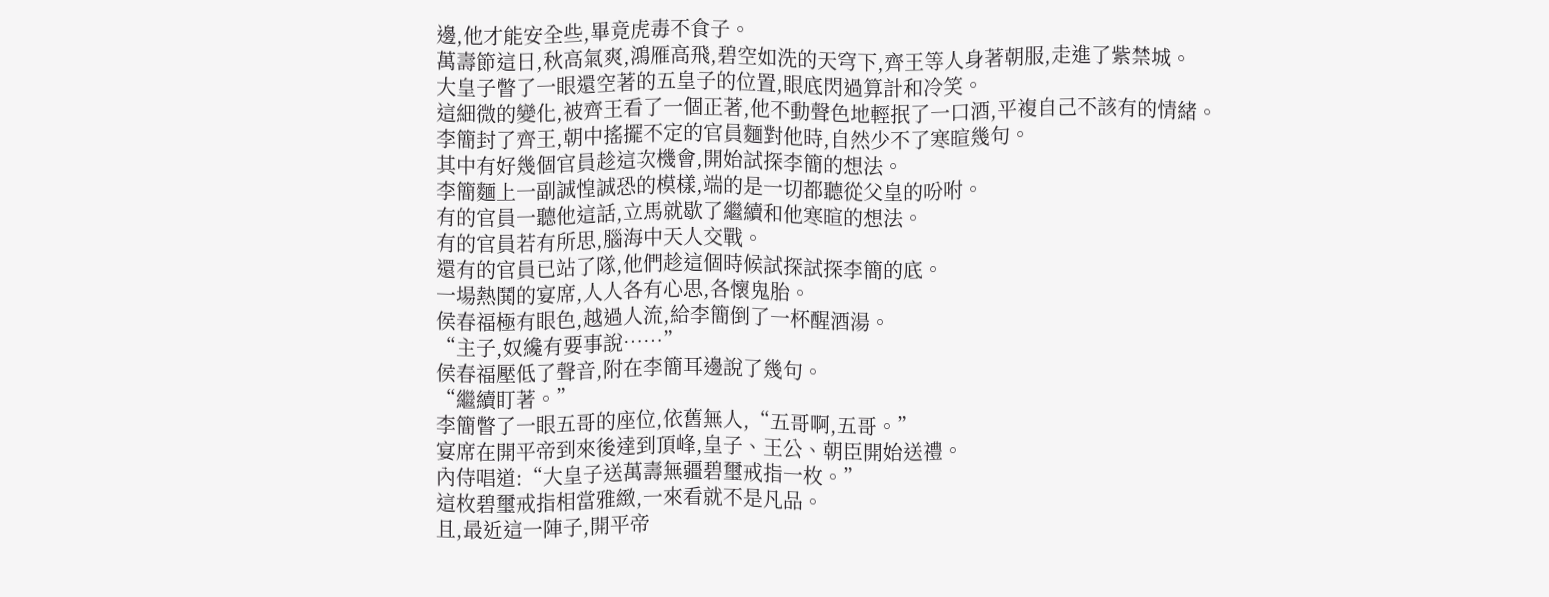邊,他才能安全些,畢竟虎毒不食子。
萬壽節這日,秋高氣爽,鴻雁高飛,碧空如洗的天穹下,齊王等人身著朝服,走進了紫禁城。
大皇子瞥了一眼還空著的五皇子的位置,眼底閃過算計和冷笑。
這細微的變化,被齊王看了一個正著,他不動聲色地輕抿了一口酒,平複自己不該有的情緒。
李簡封了齊王,朝中搖擺不定的官員麵對他時,自然少不了寒暄幾句。
其中有好幾個官員趁這次機會,開始試探李簡的想法。
李簡麵上一副誠惶誠恐的模樣,端的是一切都聽從父皇的吩咐。
有的官員一聽他這話,立馬就歇了繼續和他寒暄的想法。
有的官員若有所思,腦海中天人交戰。
還有的官員已站了隊,他們趁這個時候試探試探李簡的底。
一場熱鬨的宴席,人人各有心思,各懷鬼胎。
侯春福極有眼色,越過人流,給李簡倒了一杯醒酒湯。
“主子,奴纔有要事說……”
侯春福壓低了聲音,附在李簡耳邊說了幾句。
“繼續盯著。”
李簡瞥了一眼五哥的座位,依舊無人,“五哥啊,五哥。”
宴席在開平帝到來後達到頂峰,皇子、王公、朝臣開始送禮。
內侍唱道:“大皇子送萬壽無疆碧璽戒指一枚。”
這枚碧璽戒指相當雅緻,一來看就不是凡品。
且,最近這一陣子,開平帝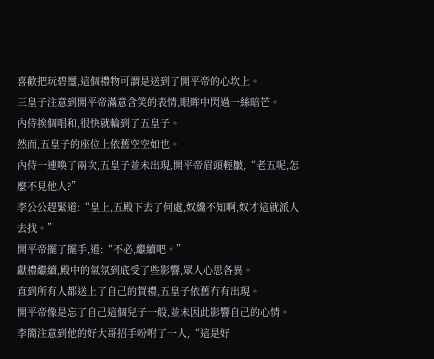喜歡把玩碧璽,這個禮物可謂是送到了開平帝的心坎上。
三皇子注意到開平帝滿意含笑的表情,眼眸中閃過一絲暗芒。
內侍挨個唱和,很快就輪到了五皇子。
然而,五皇子的座位上依舊空空如也。
內侍一連喚了兩次,五皇子並未出現,開平帝眉頭輕皺,“老五呢,怎麼不見他人?”
李公公趕緊道:“皇上,五殿下去了何處,奴纔不知啊,奴才這就派人去找。”
開平帝擺了擺手,道:“不必,繼續吧。”
獻禮繼續,殿中的氣氛到底受了些影響,眾人心思各異。
直到所有人都送上了自己的賀禮,五皇子依舊冇有出現。
開平帝像是忘了自己這個兒子一般,並未因此影響自己的心情。
李簡注意到他的好大哥招手吩咐了一人,“這是好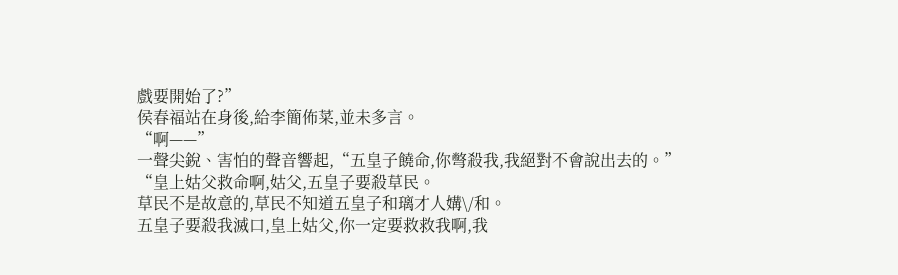戲要開始了?”
侯春福站在身後,給李簡佈菜,並未多言。
“啊——”
一聲尖銳、害怕的聲音響起,“五皇子饒命,你彆殺我,我絕對不會說出去的。”
“皇上姑父救命啊,姑父,五皇子要殺草民。
草民不是故意的,草民不知道五皇子和璃才人媾\/和。
五皇子要殺我滅口,皇上姑父,你一定要救救我啊,我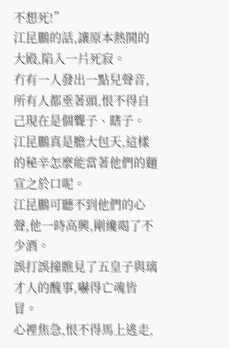不想死!”
江昆鵬的話,讓原本熱鬨的大殿,陷入一片死寂。
冇有一人發出一點兒聲音,所有人都垂著頭,恨不得自己現在是個聾子、瞎子。
江昆鵬真是膽大包天,這樣的秘辛怎麼能當著他們的麵宣之於口呢。
江昆鵬可聽不到他們的心聲,他一時高興,剛纔喝了不少酒。
誤打誤撞瞧見了五皇子與璃才人的醜事,嚇得亡魂皆冒。
心裡焦急,恨不得馬上逃走,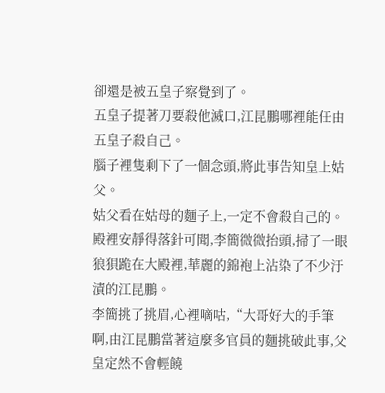卻還是被五皇子察覺到了。
五皇子提著刀要殺他滅口,江昆鵬哪裡能任由五皇子殺自己。
腦子裡隻剩下了一個念頭,將此事告知皇上姑父。
姑父看在姑母的麵子上,一定不會殺自己的。
殿裡安靜得落針可聞,李簡微微抬頭,掃了一眼狼狽跪在大殿裡,華麗的錦袍上沾染了不少汙漬的江昆鵬。
李簡挑了挑眉,心裡嘀咕,“大哥好大的手筆啊,由江昆鵬當著這麼多官員的麵挑破此事,父皇定然不會輕饒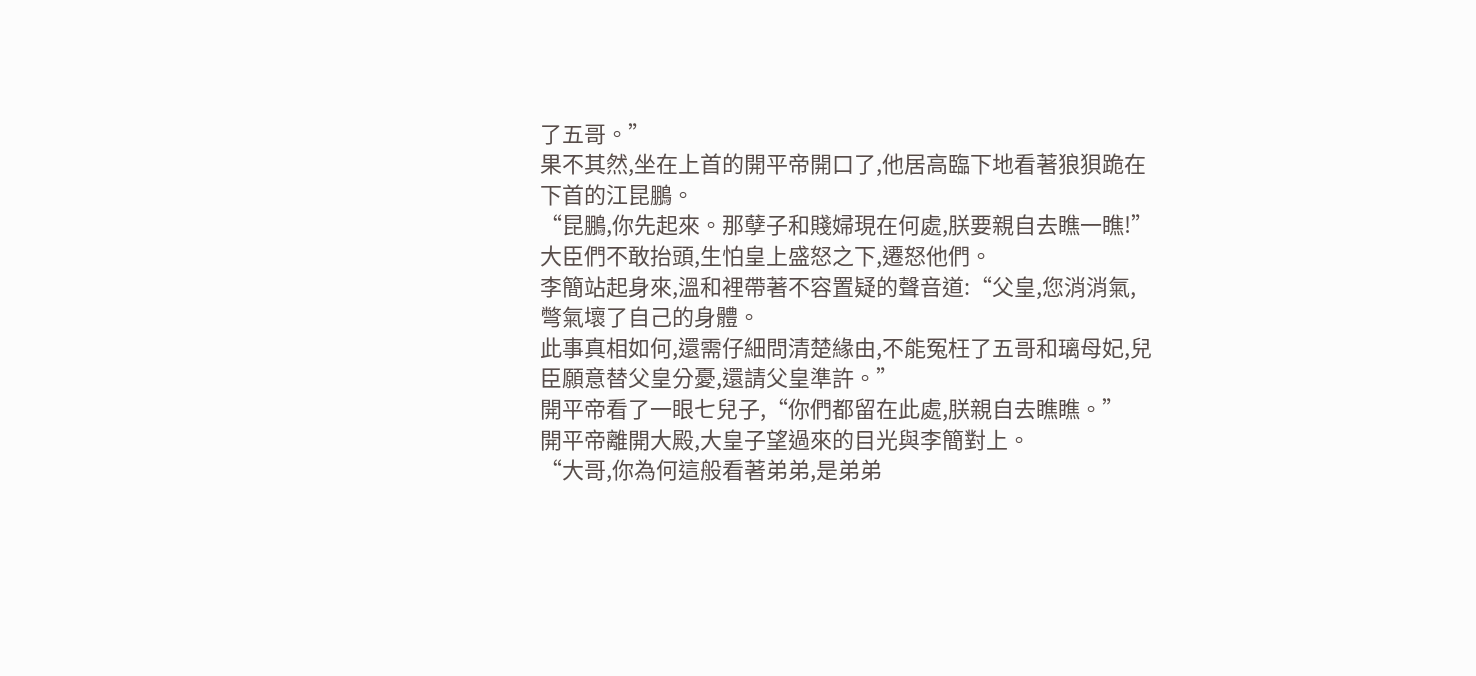了五哥。”
果不其然,坐在上首的開平帝開口了,他居高臨下地看著狼狽跪在下首的江昆鵬。
“昆鵬,你先起來。那孽子和賤婦現在何處,朕要親自去瞧一瞧!”
大臣們不敢抬頭,生怕皇上盛怒之下,遷怒他們。
李簡站起身來,溫和裡帶著不容置疑的聲音道:“父皇,您消消氣,彆氣壞了自己的身體。
此事真相如何,還需仔細問清楚緣由,不能冤枉了五哥和璃母妃,兒臣願意替父皇分憂,還請父皇準許。”
開平帝看了一眼七兒子,“你們都留在此處,朕親自去瞧瞧。”
開平帝離開大殿,大皇子望過來的目光與李簡對上。
“大哥,你為何這般看著弟弟,是弟弟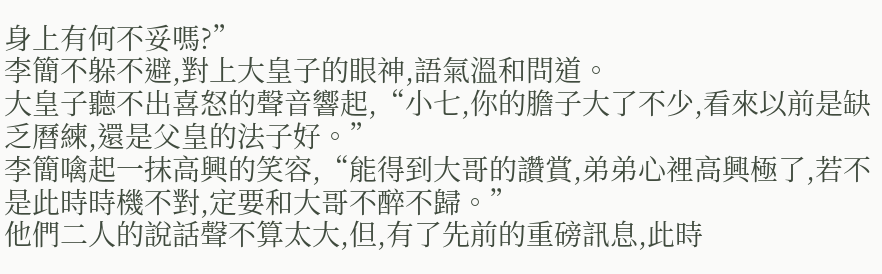身上有何不妥嗎?”
李簡不躲不避,對上大皇子的眼神,語氣溫和問道。
大皇子聽不出喜怒的聲音響起,“小七,你的膽子大了不少,看來以前是缺乏曆練,還是父皇的法子好。”
李簡噙起一抹高興的笑容,“能得到大哥的讚賞,弟弟心裡高興極了,若不是此時時機不對,定要和大哥不醉不歸。”
他們二人的說話聲不算太大,但,有了先前的重磅訊息,此時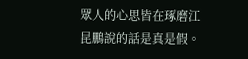眾人的心思皆在琢磨江昆鵬說的話是真是假。